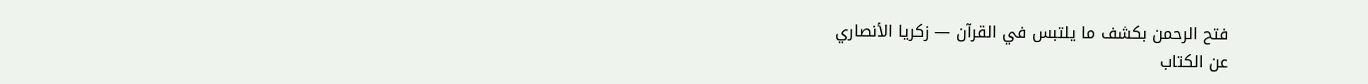فتح الرحمن بكشف ما يلتبس في القرآن — زكريا الأنصاري
عن الكتاب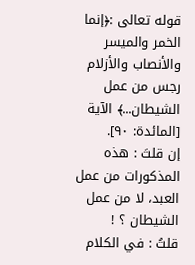قوله تعالى :﴿إنما الخمر والميسر والأنصاب والأزلام رجس من عمل الشيطان...﴾ الآية [المائدة: ٩٠].
إن قلتَ : هذه المذكورات من عمل العبد، لا من عمل الشيطان ؟ !
قلتُ : في الكلام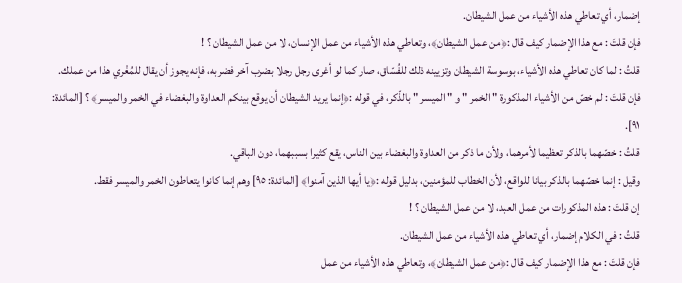إضمار، أي تعاطي هذه الأشياء من عمل الشيطان.
فإن قلتَ : مع هذا الإضمار كيف قال :﴿من عمل الشيطان﴾، وتعاطي هذه الأشياء من عمل الإنسان، لا من عمل الشيطان ؟ !
قلتُ : لما كان تعاطي هذه الأشياء، بوسوسة الشيطان وتزيينه ذلك للفُسّاق، صار كما لو أغرى رجل رجلا بضرب آخر فضربه، فإنه يجوز أن يقال للمُغْري هذا من عملك.
فإن قلتَ : لم خصّ من الأشياء المذكورة " الخمر " و " الميسر " بالذّكر، في قوله :﴿إنما يريد الشيطان أن يوقع بينكم العداوة والبغضاء في الخمر والميسر﴾ ؟ [المائدة: ٩١].
قلتُ : خصّهما بالذكر تعظيما لأمرهما، ولأن ما ذكر من العداوة والبغضاء بين الناس، يقع كثيرا بسببهما، دون الباقي.
وقيل : إنما خصّهما بالذكر بيانا للواقع، لأن الخطاب للمؤمنين، بدليل قوله :﴿يا أيها الذين آمنوا﴾ [المائدة: ٩٥] وهم إنما كانوا يتعاطون الخمر والميسر فقط.
إن قلتَ : هذه المذكورات من عمل العبد، لا من عمل الشيطان ؟ !
قلتُ : في الكلام إضمار، أي تعاطي هذه الأشياء من عمل الشيطان.
فإن قلتَ : مع هذا الإضمار كيف قال :﴿من عمل الشيطان﴾، وتعاطي هذه الأشياء من عمل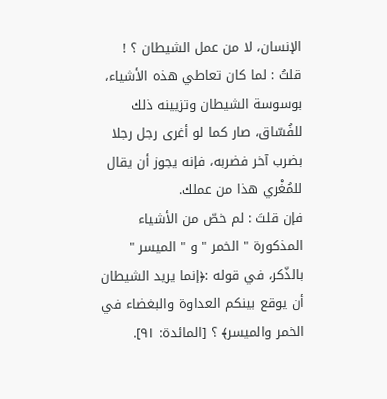الإنسان، لا من عمل الشيطان ؟ !
قلتُ : لما كان تعاطي هذه الأشياء، بوسوسة الشيطان وتزيينه ذلك للفُسّاق، صار كما لو أغرى رجل رجلا بضرب آخر فضربه، فإنه يجوز أن يقال للمُغْري هذا من عملك.
فإن قلتَ : لم خصّ من الأشياء المذكورة " الخمر " و " الميسر " بالذّكر، في قوله :﴿إنما يريد الشيطان أن يوقع بينكم العداوة والبغضاء في الخمر والميسر﴾ ؟ [المائدة: ٩١].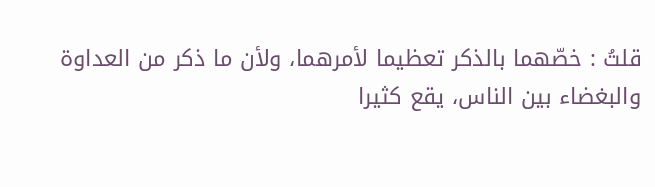قلتُ : خصّهما بالذكر تعظيما لأمرهما، ولأن ما ذكر من العداوة والبغضاء بين الناس، يقع كثيرا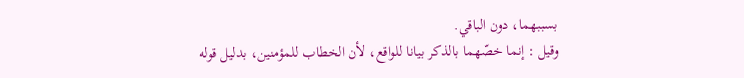بسببهما، دون الباقي.
وقيل : إنما خصّهما بالذكر بيانا للواقع، لأن الخطاب للمؤمنين، بدليل قوله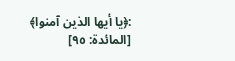:﴿يا أيها الذين آمنوا﴾ [المائدة: ٩٥]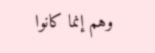وهم إنما كانوا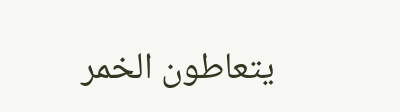يتعاطون الخمر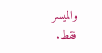والميسر فقط.